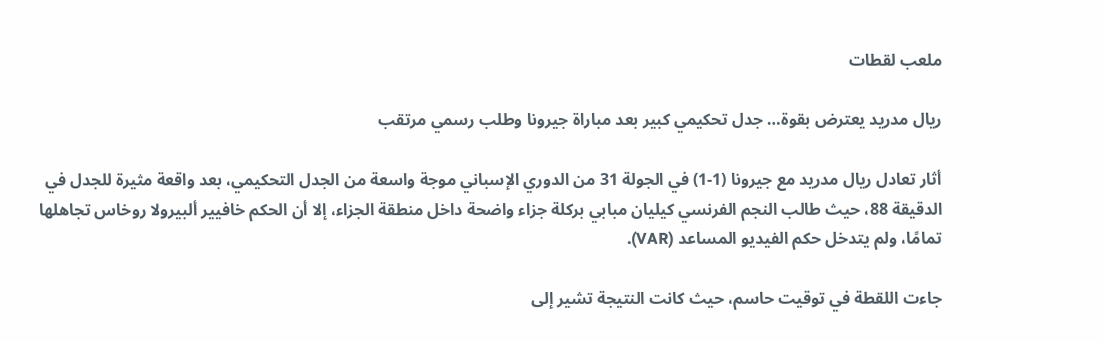ملعب لقطات

ريال مدريد يعترض بقوة… جدل تحكيمي كبير بعد مباراة جيرونا وطلب رسمي مرتقب

أثار تعادل ريال مدريد مع جيرونا (1-1) في الجولة 31 من الدوري الإسباني موجة واسعة من الجدل التحكيمي، بعد واقعة مثيرة للجدل في الدقيقة 88، حيث طالب النجم الفرنسي كيليان مبابي بركلة جزاء واضحة داخل منطقة الجزاء، إلا أن الحكم خافيير ألبيرولا روخاس تجاهلها تمامًا، ولم يتدخل حكم الفيديو المساعد (VAR).

جاءت اللقطة في توقيت حاسم، حيث كانت النتيجة تشير إلى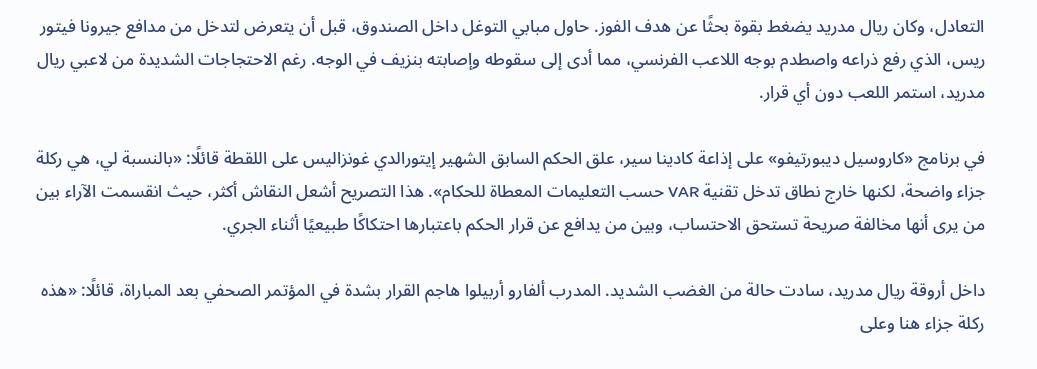التعادل، وكان ريال مدريد يضغط بقوة بحثًا عن هدف الفوز. حاول مبابي التوغل داخل الصندوق، قبل أن يتعرض لتدخل من مدافع جيرونا فيتور ريس، الذي رفع ذراعه واصطدم بوجه اللاعب الفرنسي، مما أدى إلى سقوطه وإصابته بنزيف في الوجه. رغم الاحتجاجات الشديدة من لاعبي ريال مدريد، استمر اللعب دون أي قرار.

في برنامج «كاروسيل ديبورتيفو» على إذاعة كادينا سير، علق الحكم السابق الشهير إيتورالدي غونزاليس على اللقطة قائلًا: «بالنسبة لي، هي ركلة جزاء واضحة، لكنها خارج نطاق تدخل تقنية VAR حسب التعليمات المعطاة للحكام». هذا التصريح أشعل النقاش أكثر، حيث انقسمت الآراء بين من يرى أنها مخالفة صريحة تستحق الاحتساب، وبين من يدافع عن قرار الحكم باعتبارها احتكاكًا طبيعيًا أثناء الجري.

داخل أروقة ريال مدريد، سادت حالة من الغضب الشديد. المدرب ألفارو أربيلوا هاجم القرار بشدة في المؤتمر الصحفي بعد المباراة، قائلًا: «هذه ركلة جزاء هنا وعلى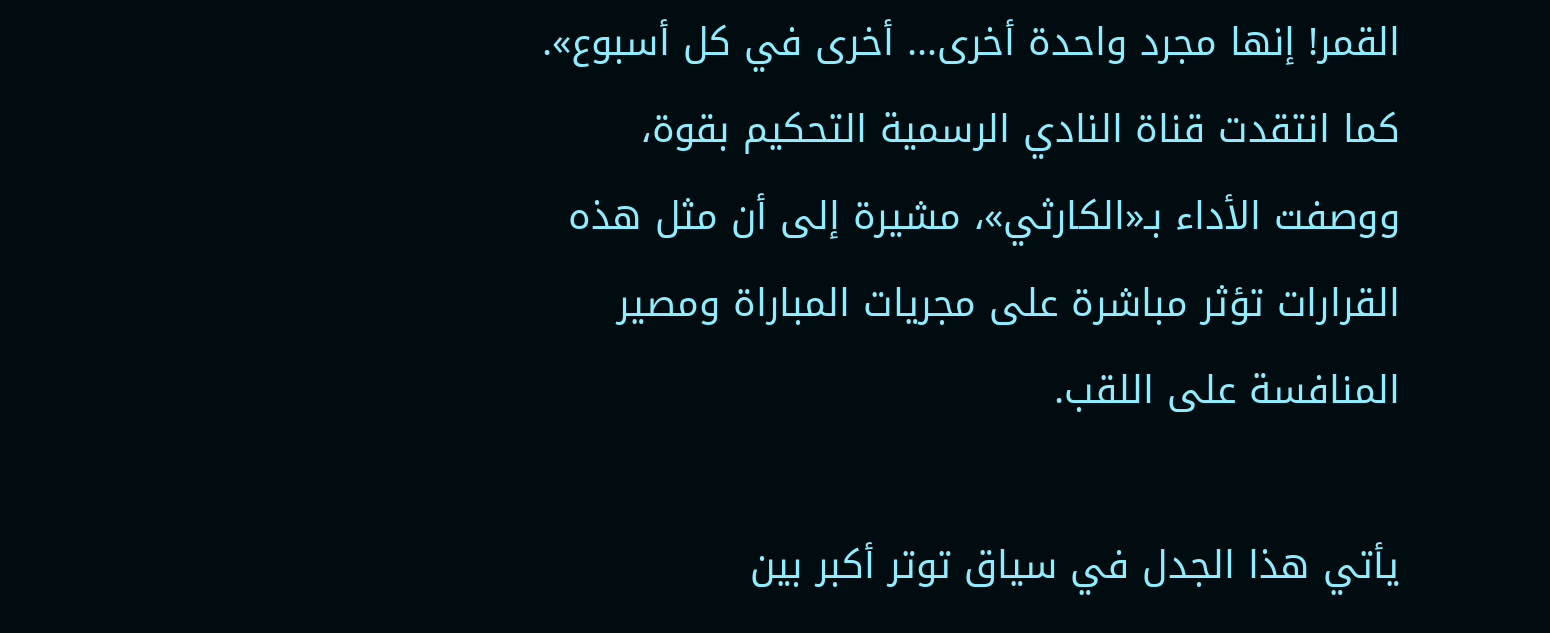القمر! إنها مجرد واحدة أخرى… أخرى في كل أسبوع». كما انتقدت قناة النادي الرسمية التحكيم بقوة، ووصفت الأداء بـ«الكارثي»، مشيرة إلى أن مثل هذه القرارات تؤثر مباشرة على مجريات المباراة ومصير المنافسة على اللقب.

يأتي هذا الجدل في سياق توتر أكبر بين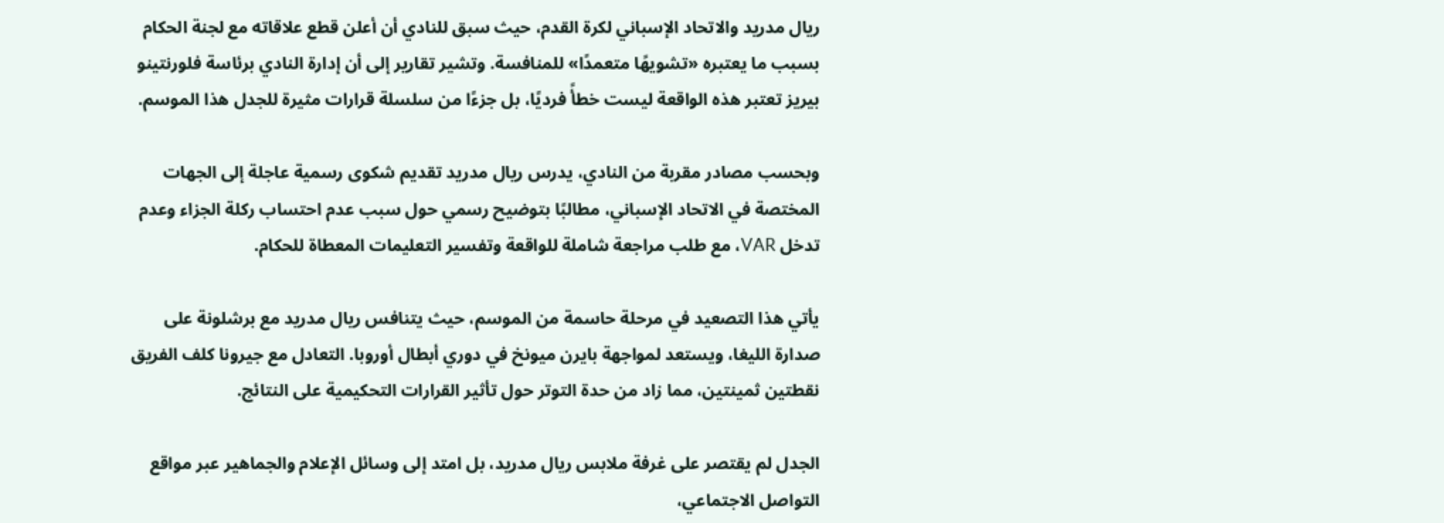ريال مدريد والاتحاد الإسباني لكرة القدم، حيث سبق للنادي أن أعلن قطع علاقاته مع لجنة الحكام بسبب ما يعتبره «تشويهًا متعمدًا» للمنافسة. وتشير تقارير إلى أن إدارة النادي برئاسة فلورنتينو بيريز تعتبر هذه الواقعة ليست خطأً فرديًا، بل جزءًا من سلسلة قرارات مثيرة للجدل هذا الموسم.

وبحسب مصادر مقربة من النادي، يدرس ريال مدريد تقديم شكوى رسمية عاجلة إلى الجهات المختصة في الاتحاد الإسباني، مطالبًا بتوضيح رسمي حول سبب عدم احتساب ركلة الجزاء وعدم تدخل VAR، مع طلب مراجعة شاملة للواقعة وتفسير التعليمات المعطاة للحكام.

يأتي هذا التصعيد في مرحلة حاسمة من الموسم، حيث يتنافس ريال مدريد مع برشلونة على صدارة الليغا، ويستعد لمواجهة بايرن ميونخ في دوري أبطال أوروبا. التعادل مع جيرونا كلف الفريق نقطتين ثمينتين، مما زاد من حدة التوتر حول تأثير القرارات التحكيمية على النتائج.

الجدل لم يقتصر على غرفة ملابس ريال مدريد، بل امتد إلى وسائل الإعلام والجماهير عبر مواقع التواصل الاجتماعي،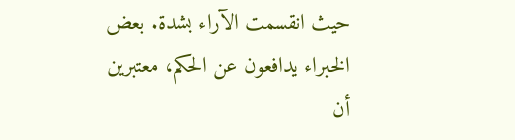حيث انقسمت الآراء بشدة. بعض الخبراء يدافعون عن الحكم، معتبرين أن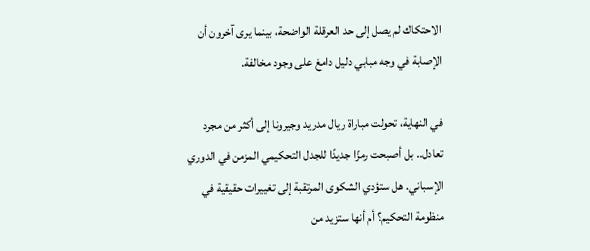الاحتكاك لم يصل إلى حد العرقلة الواضحة، بينما يرى آخرون أن الإصابة في وجه مبابي دليل دامغ على وجود مخالفة.

في النهاية، تحولت مباراة ريال مدريد وجيرونا إلى أكثر من مجرد تعادل.. بل أصبحت رمزًا جديدًا للجدل التحكيمي المزمن في الدوري الإسباني. هل ستؤدي الشكوى المرتقبة إلى تغييرات حقيقية في منظومة التحكيم؟ أم أنها ستزيد من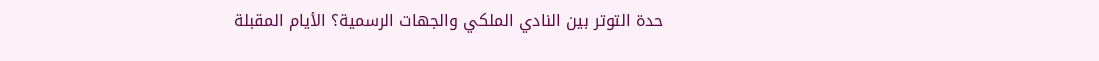حدة التوتر بين النادي الملكي والجهات الرسمية؟ الأيام المقبلة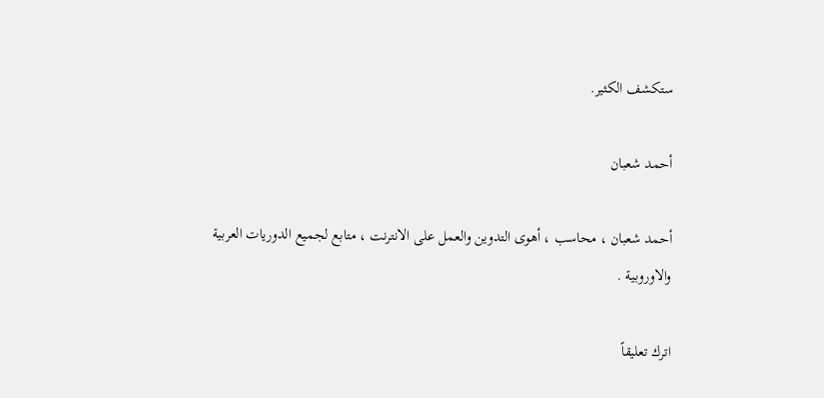ستكشف الكثير.

أحمد شعبان

أحمد شعبان ، محاسب ، أهوى التدوين والعمل على الانترنت ، متابع لجميع الدوريات العربية والاوروبية .

اترك تعليقاً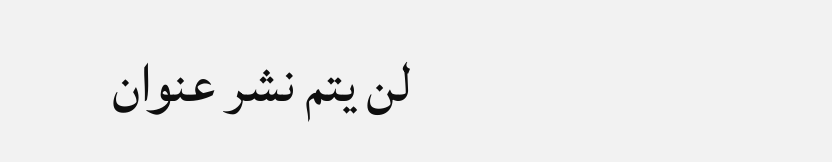لن يتم نشر عنوان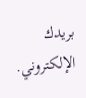بريدك الإلكتروني.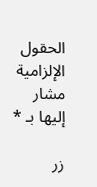الحقول الإلزامية مشار إليها بـ *

زر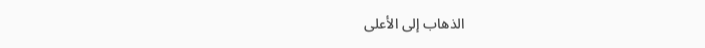الذهاب إلى الأعلى